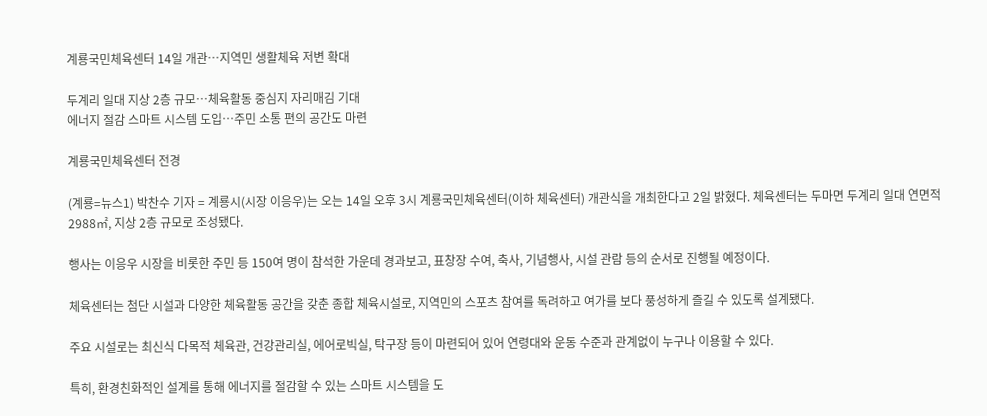계룡국민체육센터 14일 개관…지역민 생활체육 저변 확대

두계리 일대 지상 2층 규모…체육활동 중심지 자리매김 기대
에너지 절감 스마트 시스템 도입…주민 소통 편의 공간도 마련

계룡국민체육센터 전경

(계룡=뉴스1) 박찬수 기자 = 계룡시(시장 이응우)는 오는 14일 오후 3시 계룡국민체육센터(이하 체육센터) 개관식을 개최한다고 2일 밝혔다. 체육센터는 두마면 두계리 일대 연면적 2988㎡, 지상 2층 규모로 조성됐다.

행사는 이응우 시장을 비롯한 주민 등 150여 명이 참석한 가운데 경과보고, 표창장 수여, 축사, 기념행사, 시설 관람 등의 순서로 진행될 예정이다.

체육센터는 첨단 시설과 다양한 체육활동 공간을 갖춘 종합 체육시설로, 지역민의 스포츠 참여를 독려하고 여가를 보다 풍성하게 즐길 수 있도록 설계됐다.

주요 시설로는 최신식 다목적 체육관, 건강관리실, 에어로빅실, 탁구장 등이 마련되어 있어 연령대와 운동 수준과 관계없이 누구나 이용할 수 있다.

특히, 환경친화적인 설계를 통해 에너지를 절감할 수 있는 스마트 시스템을 도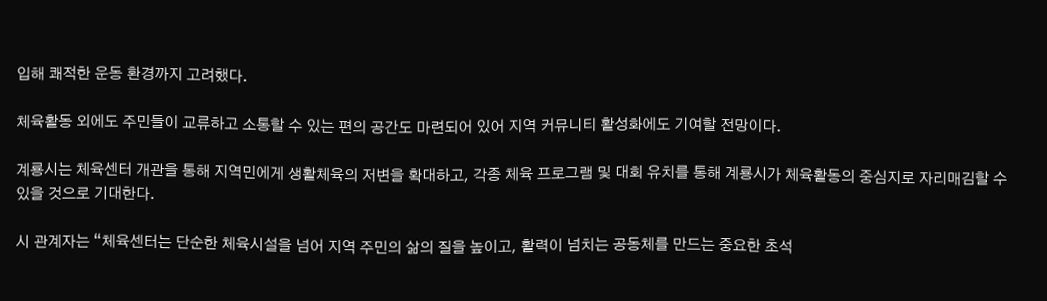입해 쾌적한 운동 환경까지 고려했다.

체육활동 외에도 주민들이 교류하고 소통할 수 있는 편의 공간도 마련되어 있어 지역 커뮤니티 활성화에도 기여할 전망이다.

계룡시는 체육센터 개관을 통해 지역민에게 생활체육의 저변을 확대하고, 각종 체육 프로그램 및 대회 유치를 통해 계룡시가 체육활동의 중심지로 자리매김할 수 있을 것으로 기대한다.

시 관계자는 “체육센터는 단순한 체육시설을 넘어 지역 주민의 삶의 질을 높이고, 활력이 넘치는 공동체를 만드는 중요한 초석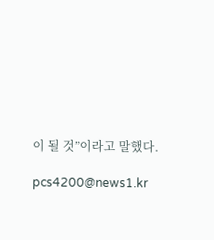이 될 것”이라고 말했다.

pcs4200@news1.kr